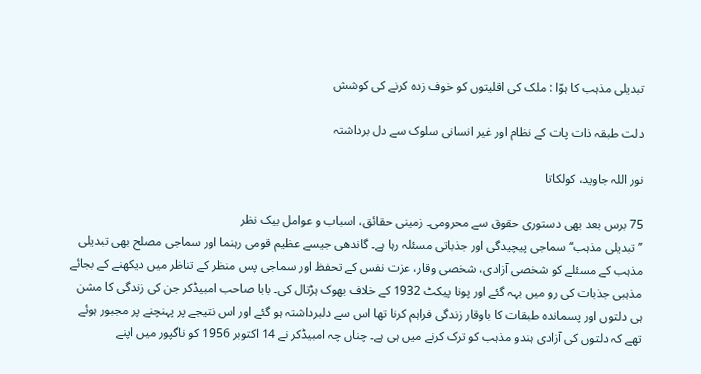تبدیلی مذہب کا ہوّا : ملک کی اقلیتوں کو خوف زدہ کرنے کی کوشش

دلت طبقہ ذات پات کے نظام اور غیر انسانی سلوک سے دل برداشتہ

نور اللہ جاوید، کولکاتا

75 برس بعد بھی دستوری حقوق سے محرومی۔ زمینی حقائق، اسباب و عوامل بیک نظر
’’تبدیلی مذہب‘‘ سماجی پیچیدگی اور جذباتی مسئلہ رہا ہے۔ گاندھی جیسے عظیم قومی رہنما اور سماجی مصلح بھی تبدیلی مذہب کے مسئلے کو شخصی آزادی، شخصی وقار، عزت نفس کے تحفظ اور سماجی پس منظر کے تناظر میں دیکھنے کے بجائے مذہبی جذبات کی رو میں بہہ گئے اور پونا پیکٹ 1932 کے خلاف بھوک ہڑتال کی۔ بابا صاحب امبیڈکر جن کی زندگی کا مشن ہی دلتوں اور پسماندہ طبقات کا باوقار زندگی فراہم کرنا تھا اس سے دلبرداشتہ ہو گئے اور اس نتیجے پر پہنچنے پر مجبور ہوئے تھے کہ دلتوں کی آزادی ہندو مذہب کو ترک کرنے میں ہی ہے۔ چناں چہ امبیڈکر نے 14 اکتوبر 1956 کو ناگپور میں اپنے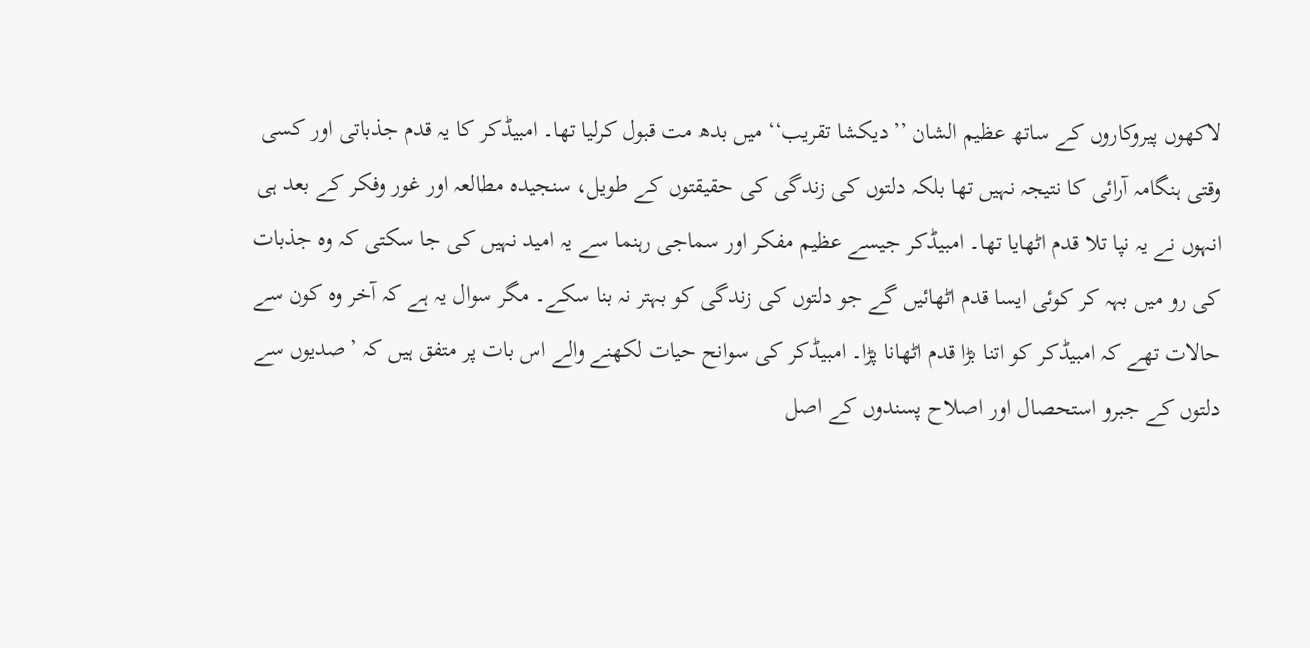لاکھوں پیروکاروں کے ساتھ عظیم الشان ’’دیکشا تقریب‘‘ میں بدھ مت قبول کرلیا تھا۔ امبیڈکر کا یہ قدم جذباتی اور کسی وقتی ہنگامہ آرائی کا نتیجہ نہیں تھا بلکہ دلتوں کی زندگی کی حقیقتوں کے طویل، سنجیدہ مطالعہ اور غور وفکر کے بعد ہی انہوں نے یہ نپا تلا قدم اٹھایا تھا۔ امبیڈکر جیسے عظیم مفکر اور سماجی رہنما سے یہ امید نہیں کی جا سکتی کہ وہ جذبات کی رو میں بہہ کر کوئی ایسا قدم اٹھائیں گے جو دلتوں کی زندگی کو بہتر نہ بنا سکے۔ مگر سوال یہ ہے کہ آخر وہ کون سے حالات تھے کہ امبیڈکر کو اتنا بڑا قدم اٹھانا پڑا۔ امبیڈکر کی سوانح حیات لکھنے والے اس بات پر متفق ہیں کہ ’صدیوں سے دلتوں کے جبرو استحصال اور اصلاح پسندوں کے اصل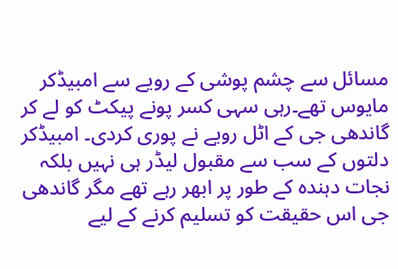مسائل سے چشم پوشی کے رویے سے امبیڈکر مایوس تھے۔رہی سہی کسر پونے پیکٹ کو لے کر گاندھی جی کے اٹل رویے نے پوری کردی۔ امبیڈکر دلتوں کے سب سے مقبول لیڈر ہی نہیں بلکہ نجات دہندہ کے طور پر ابھر رہے تھے مگر گاندھی جی اس حقیقت کو تسلیم کرنے کے لیے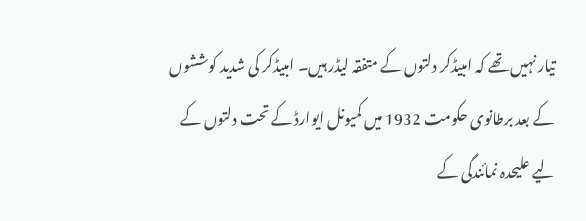تیار نہیں تھے کہ امبیڈکر دلتوں کے متفقہ لیڈر ہیں۔ امبیڈکر کی شدید کوششوں کے بعد برطانوی حکومت 1932 میں کمیونل ایوارڈ کے تحت دلتوں کے لیے علیحدہ نمائندگی کے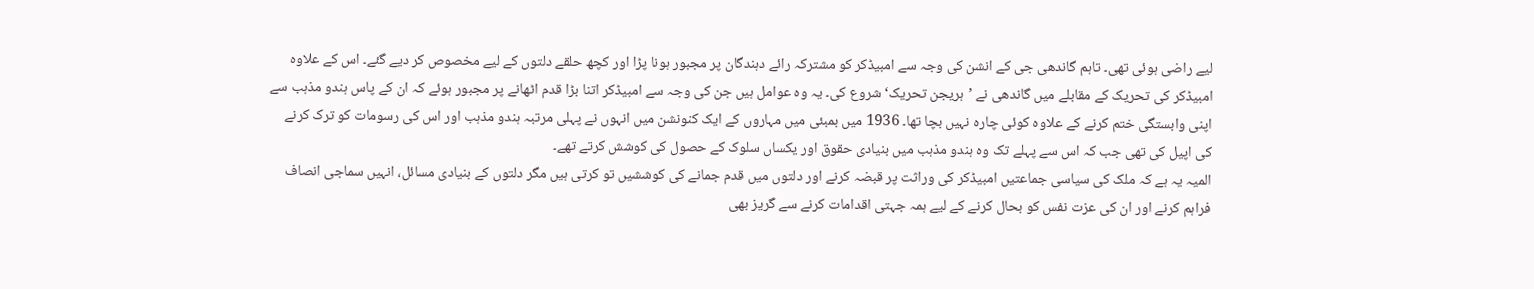لیے راضی ہوئی تھی۔ تاہم گاندھی جی کے انشن کی وجہ سے امبیڈکر کو مشترکہ رائے دہندگان پر مجبور ہونا پڑا اور کچھ حلقے دلتوں کے لیے مخصوص کر دیے گئے۔ اس کے علاوہ امبیڈکر کی تحریک کے مقابلے میں گاندھی نے ’ہریجن تحریک‘ شروع کی۔ یہ وہ عوامل ہیں جن کی وجہ سے امبیڈکر اتنا بڑا قدم اٹھانے پر مجبور ہوئے کہ ان کے پاس ہندو مذہب سے اپنی وابستگی ختم کرنے کے علاوہ کوئی چارہ نہیں بچا تھا۔ 1936 میں بمبئی میں مہاروں کے ایک کنونشن میں انہوں نے پہلی مرتبہ ہندو مذہب اور اس کی رسومات کو ترک کرنے کی اپیل کی تھی جب کہ اس سے پہلے تک وہ ہندو مذہب میں بنیادی حقوق اور یکساں سلوک کے حصول کی کوشش کرتے تھے۔
المیہ یہ ہے کہ ملک کی سیاسی جماعتیں امبیڈکر کی وراثت پر قبضہ کرنے اور دلتوں میں قدم جمانے کی کوششیں تو کرتی ہیں مگر دلتوں کے بنیادی مسائل، انہیں سماجی انصاف فراہم کرنے اور ان کی عزت نفس کو بحال کرنے کے لیے ہمہ جہتی اقدامات کرنے سے گریز بھی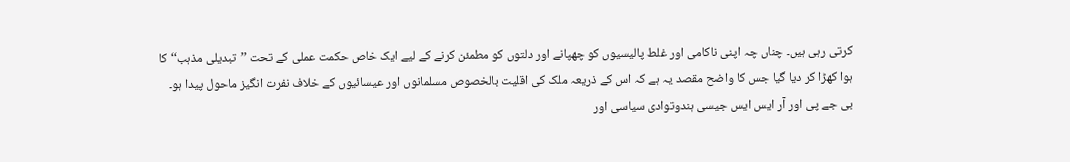کرتی رہی ہیں۔ چناں چہ اپنی ناکامی اور غلط پالیسیوں کو چھپانے اور دلتوں کو مطمئن کرنے کے لیے ایک خاص حکمت عملی کے تحت ’’تبدیلی مذہب‘‘ کا ہوا کھڑا کر دیا گیا جس کا واضح مقصد یہ ہے کہ اس کے ذریعہ ملک کی اقلیت بالخصوص مسلمانوں اور عیسائیوں کے خلاف نفرت انگیز ماحول پیدا ہو۔ بی جے پی اور آر ایس ایس جیسی ہندوتوادی سیاسی اور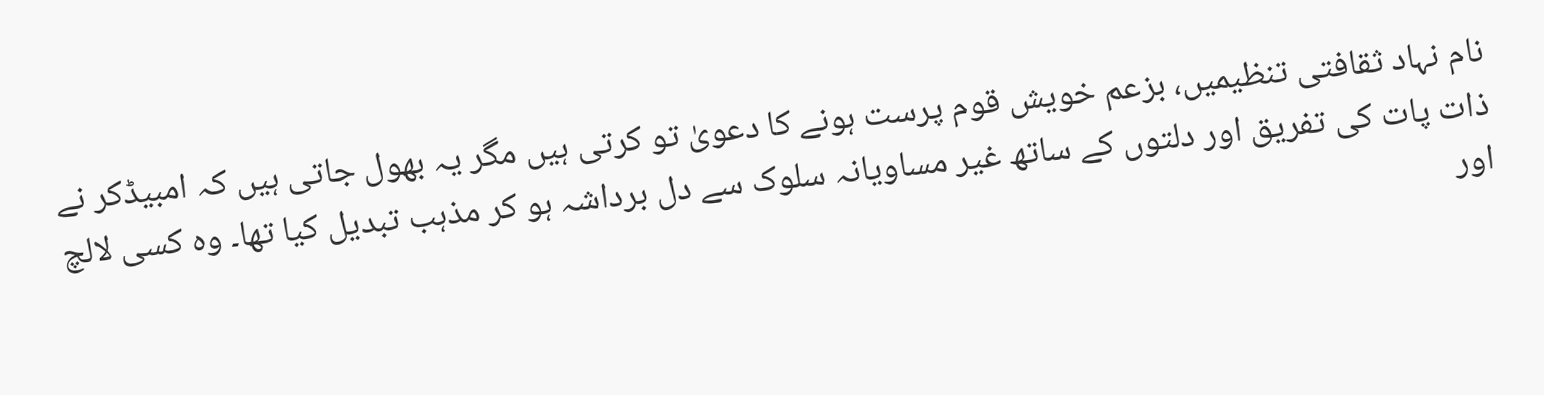نام نہاد ثقافتی تنظیمیں، بزعم خویش قوم پرست ہونے کا دعویٰ تو کرتی ہیں مگر یہ بھول جاتی ہیں کہ امبیڈکر نے ذات پات کی تفریق اور دلتوں کے ساتھ غیر مساویانہ سلوک سے دل برداشہ ہو کر مذہب تبدیل کیا تھا۔ وہ کسی لالچ اور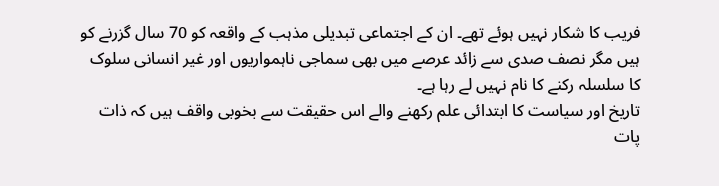فریب کا شکار نہیں ہوئے تھے۔ ان کے اجتماعی تبدیلی مذہب کے واقعہ کو 70 سال گزرنے کو ہیں مگر نصف صدی سے زائد عرصے میں بھی سماجی ناہمواریوں اور غیر انسانی سلوک کا سلسلہ رکنے کا نام نہیں لے رہا ہے۔
تاریخ اور سیاست کا ابتدائی علم رکھنے والے اس حقیقت سے بخوبی واقف ہیں کہ ذات پات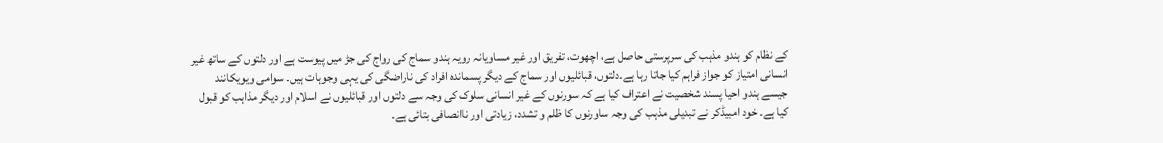کے نظام کو ہندو مذہب کی سرپرستی حاصل ہے، اچھوت، تفریق اور غیر مساویانہ رویہ ہندو سماج کی رواج کی جڑ میں پیوست ہے اور دلتوں کے ساتھ غیر انسانی امتیاز کو جواز فراہم کیا جاتا رہا ہے۔دلتوں، قبائلیوں اور سماج کے دیگر پسماندہ افراد کی ناراضگی کی یہی وجوہات ہیں۔ سوامی ویویکانند جیسے ہندو احیا پسند شخصیت نے اعتراف کیا ہے کہ سورنوں کے غیر انسانی سلوک کی وجہ سے دلتوں اور قبائلیوں نے اسلام اور دیگر مذاہب کو قبول کیا ہے۔ خود امبیڈکر نے تبدیلی مذہب کی وجہ ساورنوں کا ظلم و تشدد، زیادتی اور ناانصافی بتائی ہے۔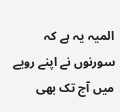المیہ یہ ہے کہ سورنوں نے اپنے رویے میں آج تک بھی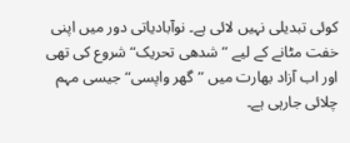کوئی تبدیلی نہیں لائی ہے۔ نوآبادیاتی دور میں اپنی خفت مٹانے کے لیے ’’شدھی تحریک‘‘ شروع کی تھی اور اب آزاد بھارت میں ’’گھر واپسی‘‘ جیسی مہم چلائی جارہی ہے۔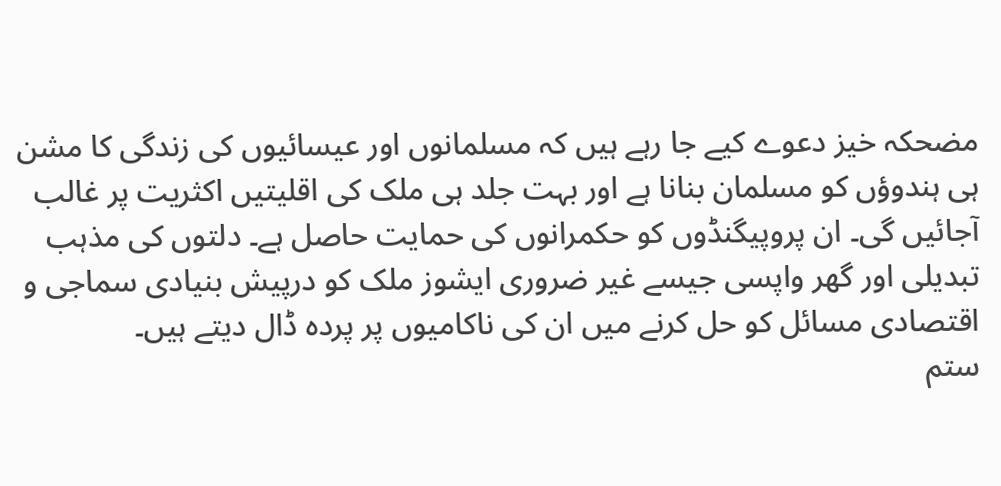مضحکہ خیز دعوے کیے جا رہے ہیں کہ مسلمانوں اور عیسائیوں کی زندگی کا مشن ہی ہندوؤں کو مسلمان بنانا ہے اور بہت جلد ہی ملک کی اقلیتیں اکثریت پر غالب آجائیں گی۔ ان پروپیگنڈوں کو حکمرانوں کی حمایت حاصل ہے۔ دلتوں کی مذہب تبدیلی اور گھر واپسی جیسے غیر ضروری ایشوز ملک کو درپیش بنیادی سماجی و اقتصادی مسائل کو حل کرنے میں ان کی ناکامیوں پر پردہ ڈال دیتے ہیں۔
ستم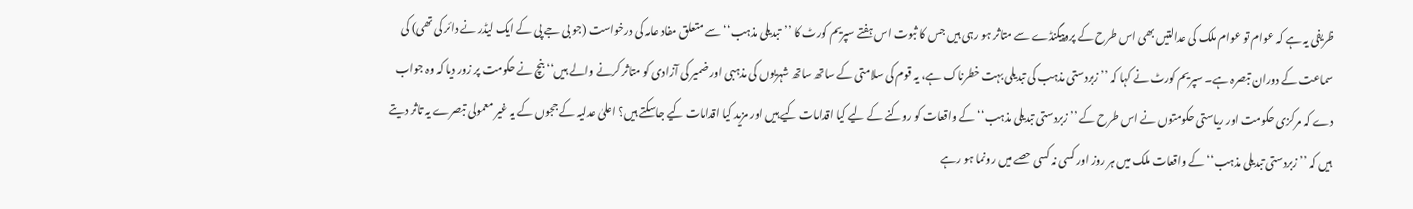ظریفی یہ ہے کہ عوام تو عوام ملک کی عدالتیں بھی اس طرح کے پروپیگنڈے سے متاثر ہو رہی ہیں جس کا ثبوت اس ہفتے سپریم کورٹ کا ’’تبدیلی مذہب‘‘ سے متعلق مفاد عامہ کی درخواست (جو بی جے پی کے ایک لیڈر نے دائر کی تھی) کی سماعت کے دوران تبصرہ ہے۔ سپریم کورٹ نے کہا کہ ’’زبردستی مذہب کی تبدیلی بہت خطرناک ہے، یہ قوم کی سلامتی کے ساتھ ساتھ شہریوں کی مذہبی اور ضمیر کی آزادی کو متاثر کرنے والے ہیں‘‘ بنچ نے حکومت پر زور دیا کہ وہ جواب دے کہ مرکزی حکومت اور ریاستی حکومتوں نے اس طرح کے ’’زبردستی تبدیلی مذہب‘‘ کے واقعات کو روکنے کے لیے کیا اقدامات کیے ہیں اور مزید کیا اقدامات کیے جاسکتے ہیں؟ اعلیٰ عدلیہ کے ججوں کے یہ غیر معمولی تبصرے یہ تاثر دیتے ہیں کہ ’’زبردستی تبدیلی مذہب‘‘ کے واقعات ملک میں ہر روز اور کسی نہ کسی حصے میں رونما ہو رہے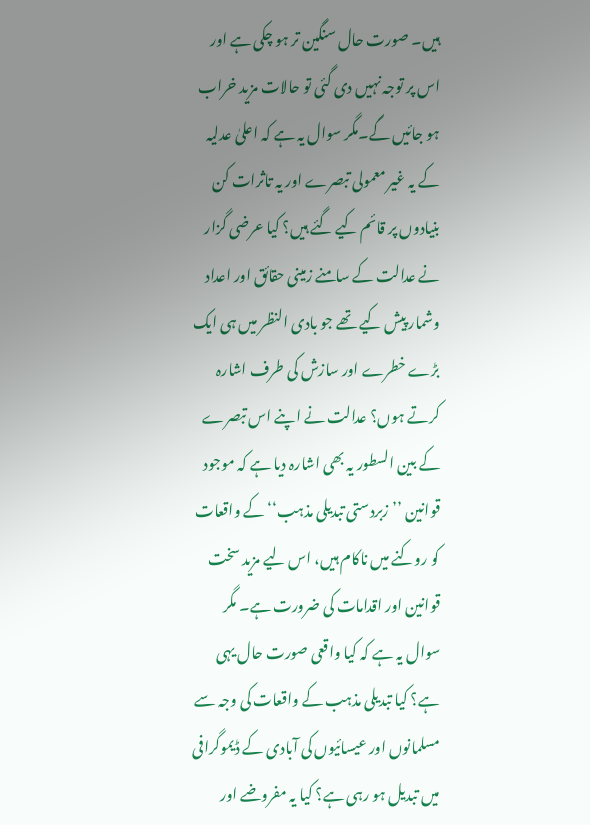ہیں۔ صورت حال سنگین تر ہو چکی ہے اور اس پر توجہ نہیں دی گئی تو حالات مزید خراب ہو جائیں گے۔مگر سوال یہ ہے کہ اعلیٰ عدلیہ کے یہ غیر معمولی تبصرے اور یہ تاثرات کن بنیادوں پر قائم کیے گئے ہیں؟ کیا عرضی گزار نے عدالت کے سامنے زمینی حقائق اور اعداد وشمار پیش کیے تھے جو بادی النظر میں ہی ایک بڑے خطرے اور سازش کی طرف اشارہ کرتے ہوں؟ عدالت نے اپنے اس تبصرے کے بین السطور یہ بھی اشارہ دیا ہے کہ موجود قوانین ’’زبردستی تبدیلی مذہب‘‘ کے واقعات کو روکنے میں ناکام ہیں، اس لیے مزید سخت قوانین اور اقدامات کی ضرورت ہے۔ مگر سوال یہ ہے کہ کیا واقعی صورت حال یہی ہے؟ کیا تبدیلی مذہب کے واقعات کی وجہ سے مسلمانوں اور عیسائیوں کی آبادی کے ڈیموگرافی میں تبدیل ہو رہی ہے؟ کیا یہ مفروضے اور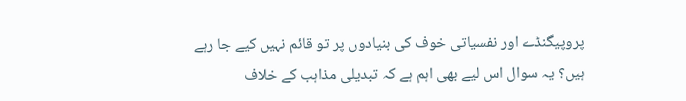پروپیگنڈے اور نفسیاتی خوف کی بنیادوں پر تو قائم نہیں کیے جا رہے ہیں؟ یہ سوال اس لیے بھی اہم ہے کہ تبدیلی مذاہب کے خلاف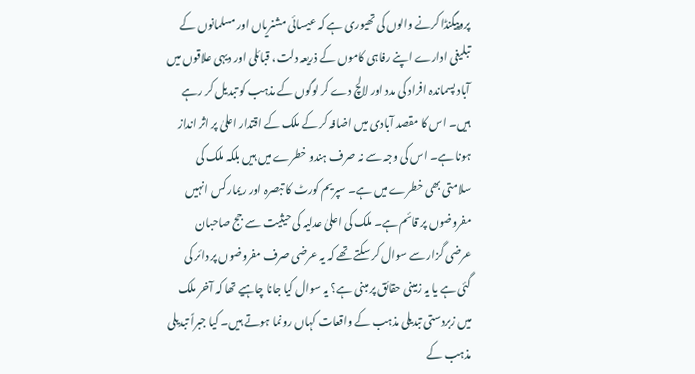پروپیگنڈا کرنے والوں کی تھیوری ہے کہ عیسائی مشنریاں اور مسلمانوں کے تبلیغی ادارے اپنے رفاہی کاموں کے ذریعہ دلت، قبائلی اور دیہی علاقوں میں آباد پسماندہ افراد کی مدد اور لالچ دے کر لوگوں کے مذہب کو تبدیل کر رہے ہیں۔ اس کا مقصد آبادی میں اضافہ کر کے ملک کے اقتدار اعلیٰ پر اثر انداز ہونا ہے۔ اس کی وجہ سے نہ صرف ہندو خطرے میں ہیں بلکہ ملک کی سلامتی بھی خطرے میں ہے۔ سپریم کورٹ کا تبصرہ اور ریمارکس انہیں مفروضوں پر قائم ہے۔ ملک کی اعلیٰ عدلیہ کی حیثیت سے جج صاحبان عرضی گزار سے سوال کر سکتے تھے کہ یہ عرضی صرف مفروضوں پر دائر کی گئی ہے یا یہ زمینی حقائق پر مبنی ہے؟ یہ سوال کیا جانا چاہیے تھا کہ آخر ملک میں زبردستی تبدیلی مذہب کے واقعات کہاں رونما ہوتے ہیں۔ کیا جبراً تبدیلی مذہب کے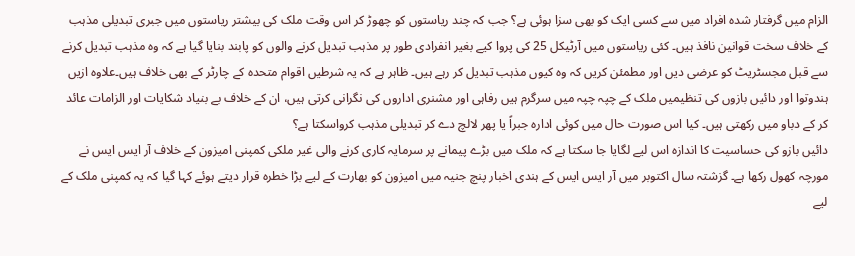الزام میں گرفتار شدہ افراد میں سے کسی ایک کو بھی سزا ہوئی ہے؟ جب کہ چند ریاستوں کو چھوڑ کر اس وقت ملک کی بیشتر ریاستوں میں جبری تبدیلی مذہب کے خلاف سخت قوانین نافذ ہیں۔ کئی ریاستوں میں آرٹیکل 25 کی پروا کیے بغیر انفرادی طور پر مذہب تبدیل کرنے والوں کو پابند بنایا گیا ہے کہ وہ مذہب تبدیل کرنے سے قبل مجسٹریٹ کو عرضی دیں اور مطمئن کریں کہ وہ کیوں مذہب تبدیل کر رہے ہیں۔ ظاہر ہے کہ یہ شرطیں اقوام متحدہ کے چارٹر کے بھی خلاف ہیں۔علاوہ ازیں ہندوتوا اور دائیں بازوں کی تنظیمیں ملک کے چپہ چپہ میں سرگرم ہیں رفاہی اور مشنری اداروں کی نگرانی کرتی ہیں، ان کے خلاف بے بنیاد شکایات اور الزامات عائد کر کے دباو میں رکھتی ہیں۔ کیا اس صورت حال میں کوئی ادارہ جبراً یا پھر لالچ دے کر تبدیلی مذہب کرواسکتا ہے؟
دائیں بازو کی حساسیت کا اندازہ اس لیے لگایا جا سکتا ہے کہ ملک میں بڑے پیمانے پر سرمایہ کاری کرنے والی غیر ملکی کمپنی امیزون کے خلاف آر ایس ایس نے مورچہ کھول رکھا ہے۔ گزشتہ سال اکتوبر میں آر ایس ایس کے ہندی اخبار پنچ جنیہ میں امیزون کو بھارت کے لیے بڑا خطرہ قرار دیتے ہوئے کہا گیا کہ یہ کمپنی ملک کے لیے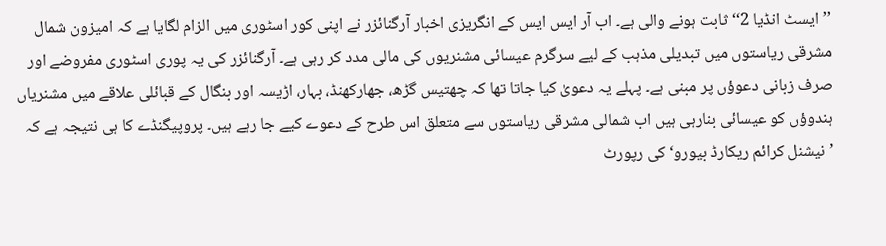’’ایسٹ انڈیا 2‘‘ ثابت ہونے والی ہے۔ اب آر ایس ایس کے انگریزی اخبار آرگنائزر نے اپنی کور اسٹوری میں الزام لگایا ہے کہ امیزون شمال مشرقی ریاستوں میں تبدیلی مذہب کے لیے سرگرم عیسائی مشنریوں کی مالی مدد کر رہی ہے۔ آرگنائزر کی یہ پوری اسٹوری مفروضے اور صرف زبانی دعوؤں پر مبنی ہے۔ پہلے یہ دعویٰ کیا جاتا تھا کہ چھتیس گڑھ، جھارکھنڈ، بہار، اڑیسہ اور بنگال کے قبائلی علاقے میں مشنریاں ہندوؤں کو عیسائی بنارہی ہیں اب شمالی مشرقی ریاستوں سے متعلق اس طرح کے دعوے کیے جا رہے ہیں۔ پروپیگنڈے کا ہی نتیجہ ہے کہ ’نیشنل کرائم ریکارڈ بیورو‘ کی رپورٹ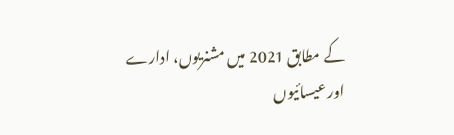کے مطابق 2021 میں مشنریوں، ادارے اور عیسائیوں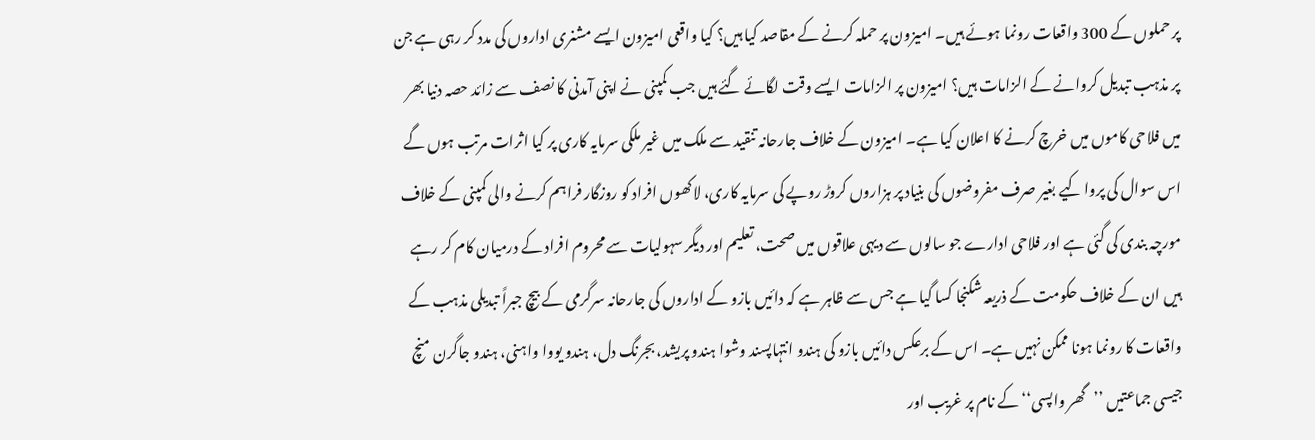پر حملوں کے 300 واقعات رونما ہوئے ہیں۔ امیزون پر حملہ کرنے کے مقاصد کیا ہیں؟ کیا واقعی امیزون ایسے مشنری اداروں کی مدد کر رہی ہے جن پر مذہب تبدیل کروانے کے الزامات ہیں؟ امیزون پر الزامات ایسے وقت لگائے گئے ہیں جب کمپنی نے اپنی آمدنی کا نصف سے زائد حصہ دنیا بھر میں فلاحی کاموں میں خرچ کرنے کا اعلان کیا ہے۔ امیزون کے خلاف جارحانہ تنقید سے ملک میں غیر ملکی سرمایہ کاری پر کیا اثرات مرتب ہوں گے اس سوال کی پروا کیے بغیر صرف مفروضوں کی بنیاد پر ہزاروں کروڑ روپے کی سرمایہ کاری، لاکھوں افراد کو روزگار فراہم کرنے والی کمپنی کے خلاف مورچہ بندی کی گئی ہے اور فلاحی ادارے جو سالوں سے دیہی علاقوں میں صحت، تعلیم اور دیگر سہولیات سے محروم افراد کے درمیان کام کر رہے ہیں ان کے خلاف حکومت کے ذریعہ شکنجا کسا گیا ہے جس سے ظاہر ہے کہ دائیں بازو کے اداروں کی جارحانہ سرگرمی کے بیچ جبراً تبدیلی مذہب کے واقعات کا رونما ہونا ممکن نہیں ہے۔ اس کے برعکس دائیں بازو کی ہندو انتہاپسند وشوا ہندو پریشد، بجرنگ دل، ہندو یووا واہنی، ہندو جاگرن منچ جیسی جماعتیں ’’گھر واپسی‘‘ کے نام پر غریب اور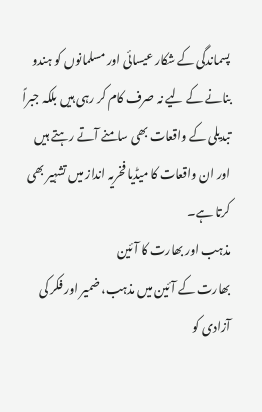پسماندگی کے شکار عیسائی اور مسلمانوں کو ہندو بنانے کے لیے نہ صرف کام کر رہی ہیں بلکہ جبراً تبدیلی کے واقعات بھی سامنے آتے رہتے ہیں اور ان واقعات کا میڈیا فخریہ انداز میں تشہیر بھی کرتا ہے۔
مذہب اور بھارت کا آئین
بھارت کے آئین میں مذہب، ضمیر اور فکر کی آزادی کو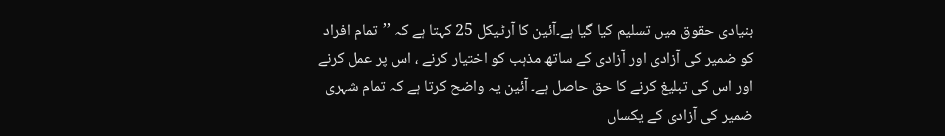بنیادی حقوق میں تسلیم کیا گیا ہے۔آئین کا آرٹیکل 25 کہتا ہے کہ ’’تمام افراد کو ضمیر کی آزادی اور آزادی کے ساتھ مذہب کو اختیار کرنے ، اس پر عمل کرنے اور اس کی تبلیغ کرنے کا حق حاصل ہے۔ آئین یہ واضح کرتا ہے کہ تمام شہری ضمیر کی آزادی کے یکساں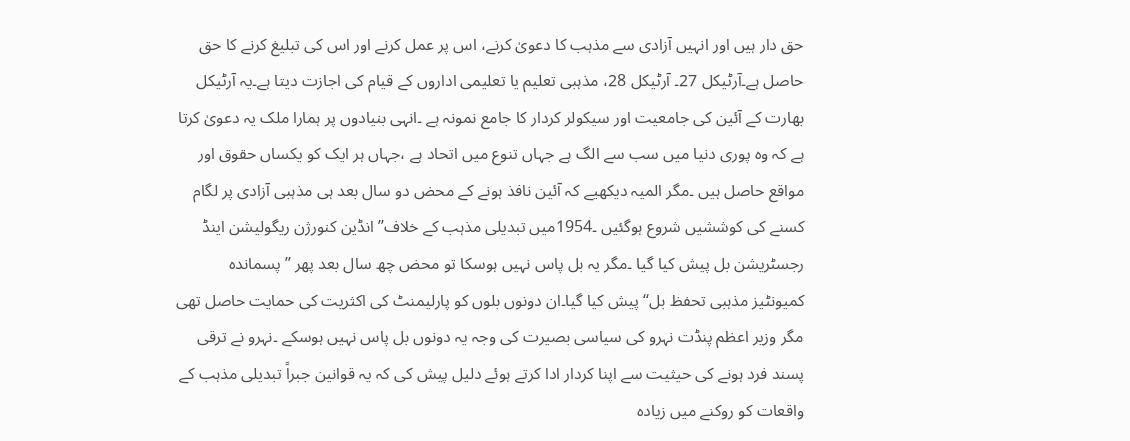حق دار ہیں اور انہیں آزادی سے مذہب کا دعویٰ کرنے، اس پر عمل کرنے اور اس کی تبلیغ کرنے کا حق حاصل ہے۔آرٹیکل 27۔ آرٹیکل 28، مذہبی تعلیم یا تعلیمی اداروں کے قیام کی اجازت دیتا ہے۔یہ آرٹیکل بھارت کے آئین کی جامعیت اور سیکولر کردار کا جامع نمونہ ہے ۔انہی بنیادوں پر ہمارا ملک یہ دعویٰ کرتا ہے کہ وہ پوری دنیا میں سب سے الگ ہے جہاں تنوع میں اتحاد ہے ،جہاں ہر ایک کو یکساں حقوق اور مواقع حاصل ہیں ۔مگر المیہ دیکھیے کہ آئین نافذ ہونے کے محض دو سال بعد ہی مذہبی آزادی پر لگام کسنے کی کوششیں شروع ہوگئیں ۔1954میں تبدیلی مذہب کے خلاف’’ انڈین کنورژن ریگولیشن اینڈ رجسٹریشن بل پیش کیا گیا ۔مگر یہ بل پاس نہیں ہوسکا تو محض چھ سال بعد پھر ’’پسماندہ کمیونٹیز مذہبی تحفظ بل‘‘ پیش کیا گیا۔ان دونوں بلوں کو پارلیمنٹ کی اکثریت کی حمایت حاصل تھی مگر وزیر اعظم پنڈت نہرو کی سیاسی بصیرت کی وجہ یہ دونوں بل پاس نہیں ہوسکے ۔نہرو نے ترقی پسند فرد ہونے کی حیثیت سے اپنا کردار ادا کرتے ہوئے دلیل پیش کی کہ یہ قوانین جبراً تبدیلی مذہب کے واقعات کو روکنے میں زیادہ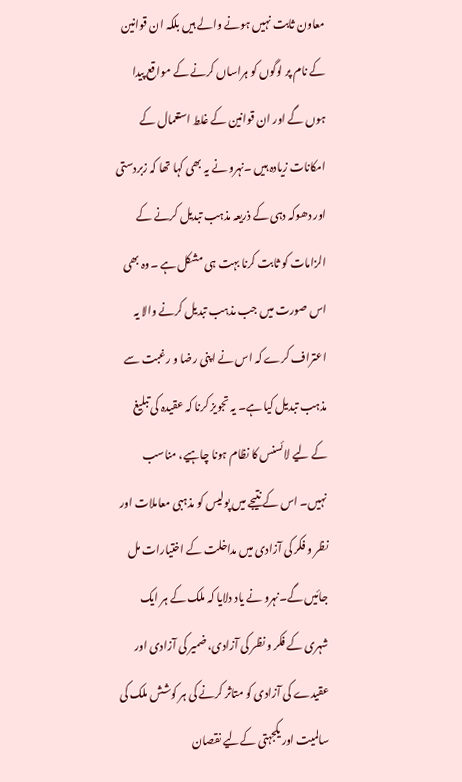معاون ثابت نہیں ہونے والے ہیں بلکہ ان قوانین کے نام پر لوگوں کو ہراساں کرنے کے مواقع پیدا ہوں گے اور ان قوانین کے غلط استعمال کے امکانات زیادہ ہیں ۔نہرو نے یہ بھی کہا تھا کہ زبردستی اور دھوکہ دہی کے ذریعہ مذہب تبدیل کرنے کے الزامات کو ثابت کرنا بہت ہی مشکل ہے ۔وہ بھی اس صورت میں جب مذہب تبدیل کرنے والا یہ اعتراف کرے کہ اس نے اپنی رضا و رغبت سے مذہب تبدیل کیا ہے۔ یہ تجویز کرنا کہ عقیدہ کی تبلیغ کے لیے لائسنس کا نظام ہونا چاہیے، مناسب نہیں۔ اس کے نتیجے میں پولیس کو مذہبی معاملات اور نظر و فکر کی آزادی میں مداخلت کے اختیارات مل جائیں گے۔نہرو نے یاد دلایا کہ ملک کے ہر ایک شہری کے فکر و نظر کی آزادی، ضمیر کی آزادی اور عقیدے کی آزادی کو متاثر کرنے کی ہر کوشش ملک کی سالمیت اور یکجہتی کےلیے نقصان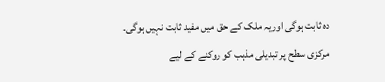دہ ثابت ہوگی اوریہ ملک کے حق میں مفید ثابت نہیں ہوگی۔
مرکزی سطح پر تبدیلی مذہب کو روکنے کے لیے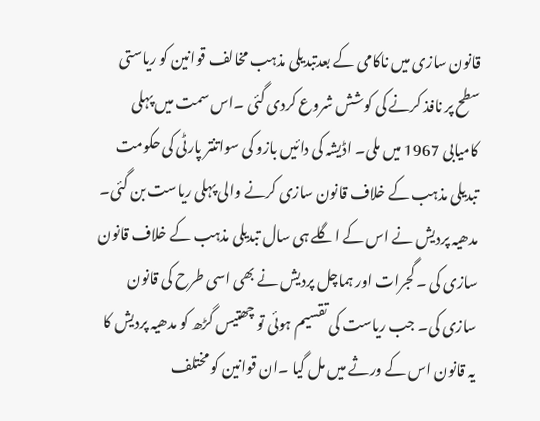قانون سازی میں ناکامی کے بعدتبدیلی مذہب مخالف قوانین کو ریاستی سطح پر نافذ کرنے کی کوشش شروع کردی گئی ۔اس سمت میں پہلی کامیابی 1967 میں ملی۔ اڈیشہ کی دائیں بازو کی سواتنتر پارٹی کی حکومت تبدیلی مذہب کے خلاف قانون سازی کرنے والی پہلی ریاست بن گئی۔ مدھیہ پردیش نے اس کے اگلے ہی سال تبدیلی مذہب کے خلاف قانون سازی کی ۔ گجرات اور ہماچل پردیش نے بھی اسی طرح کی قانون سازی کی۔ جب ریاست کی تقسیم ہوئی تو چھتیس گڑھ کو مدھیہ پردیش کا یہ قانون اس کے ورثے میں مل گیا ۔ان قوانین کو مختلف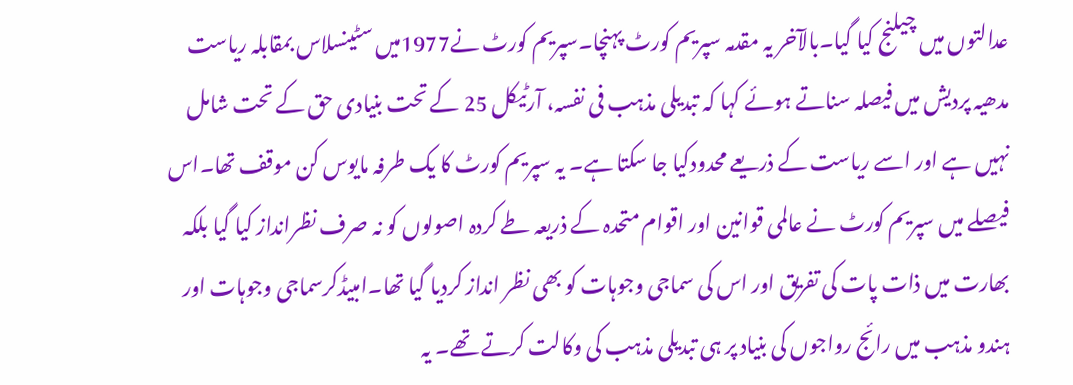عدالتوں میں چیلنج کیا گیا۔بالآخر یہ مقدمہ سپریم کورٹ پہنچا۔سپریم کورٹ نے1977میں سٹینسلاس بمقابلہ ریاست مدھیہ پردیش میں فیصلہ سناتے ہوئے کہا کہ تبدیلی مذہب فی نفسہ، آرٹیکل 25 کے تحت بنیادی حق کے تحت شامل نہیں ہے اور اسے ریاست کے ذریعے محدودکیا جا سکتا ہے۔ یہ سپریم کورٹ کا یک طرفہ مایوس کن موقف تھا۔اس فیصلے میں سپریم کورٹ نے عالمی قوانین اور اقوام متحدہ کے ذریعہ طے کردہ اصولوں کو نہ صرف نظرانداز کیا گیا بلکہ بھارت میں ذات پات کی تفریق اور اس کی سماجی وجوہات کو بھی نظر انداز کردیا گیا تھا۔امبیڈکرسماجی وجوہات اور ہندو مذہب میں رائج رواجوں کی بنیاد پر ہی تبدیلی مذہب کی وکالت کرتے تھے۔ یہ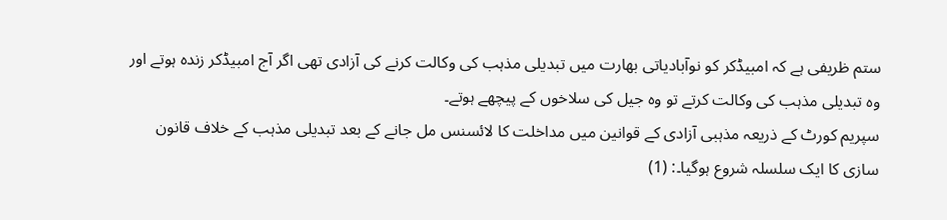ستم ظریفی ہے کہ امبیڈکر کو نوآبادیاتی بھارت میں تبدیلی مذہب کی وکالت کرنے کی آزادی تھی اگر آج امبیڈکر زندہ ہوتے اور وہ تبدیلی مذہب کی وکالت کرتے تو وہ جیل کی سلاخوں کے پیچھے ہوتے۔
سپریم کورٹ کے ذریعہ مذہبی آزادی کے قوانین میں مداخلت کا لائسنس مل جانے کے بعد تبدیلی مذہب کے خلاف قانون سازی کا ایک سلسلہ شروع ہوگیا۔: (1)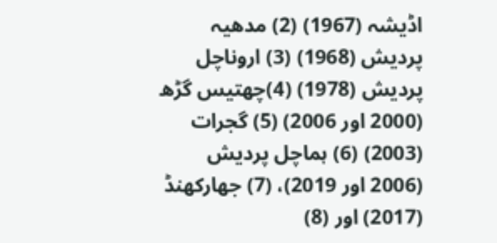اڈیشہ (1967) (2) مدھیہ پردیش (1968) (3) اروناچل پردیش (1978) (4)چھتیس گڑھ (2000 اور 2006) (5) گجرات (2003) (6) ہماچل پردیش (2006 اور 2019)، (7) جھارکھنڈ (2017) اور (8)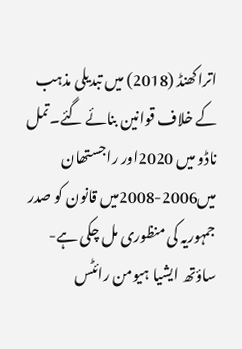اتراکھنڈ (2018) میں تبدیلی مذہب کے خلاف قوانین بنائے گئے۔تمل ناڈو میں 2020اور راجستھان میں2006-2008میں قانون کو صدر جمہوریہ کی منظوری مل چکی ہے-
ساؤتھ ایشیا ہیومن رائٹس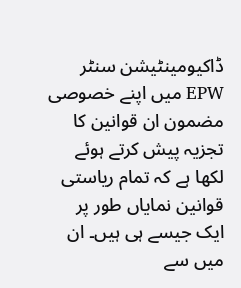ڈاکیومینٹیشن سنٹر EPW میں اپنے خصوصی مضمون ان قوانین کا تجزیہ پیش کرتے ہوئے لکھا ہے کہ تمام ریاستی قوانین نمایاں طور پر ایک جیسے ہی ہیں۔ ان میں سے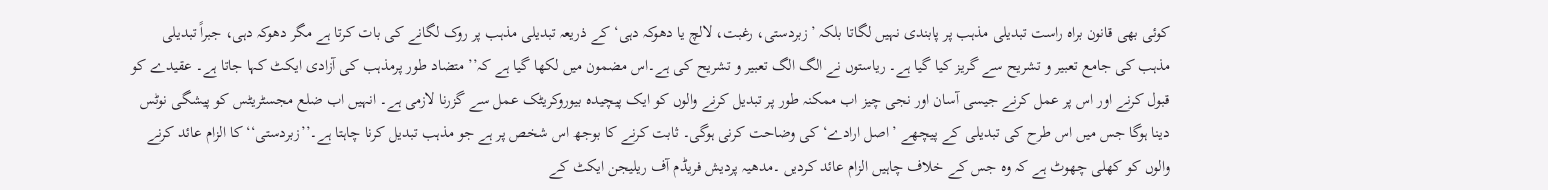کوئی بھی قانون براہ راست تبدیلی مذہب پر پابندی نہیں لگاتا بلکہ ’زبردستی، رغبت، لالچ یا دھوکہ دہی‘ کے ذریعہ تبدیلی مذہب پر روک لگانے کی بات کرتا ہے مگر دھوکہ دہی، جبراً تبدیلی مذہب کی جامع تعبیر و تشریح سے گریز کیا گیا ہے۔ ریاستوں نے الگ الگ تعبیر و تشریح کی ہے۔اس مضمون میں لکھا گیا ہے کہ’’ متضاد طور پرمذہب کی آزادی ایکٹ کہا جاتا ہے۔ عقیدے کو قبول کرنے اور اس پر عمل کرنے جیسی آسان اور نجی چیز اب ممکنہ طور پر تبدیل کرنے والوں کو ایک پیچیدہ بیوروکریٹک عمل سے گزرنا لازمی ہے۔ انہیں اب ضلع مجسٹریٹس کو پیشگی نوٹس دینا ہوگا جس میں اس طرح کی تبدیلی کے پیچھے ’اصل ارادے‘ کی وضاحت کرنی ہوگی۔ ثابت کرنے کا بوجھ اس شخص پر ہے جو مذہب تبدیل کرنا چاہتا ہے۔’’زبردستی‘‘ کا الزام عائد کرنے والوں کو کھلی چھوٹ ہے کہ وہ جس کے خلاف چاہیں الزام عائد کردیں ۔مدھیہ پردیش فریڈم آف ریلیجن ایکٹ کے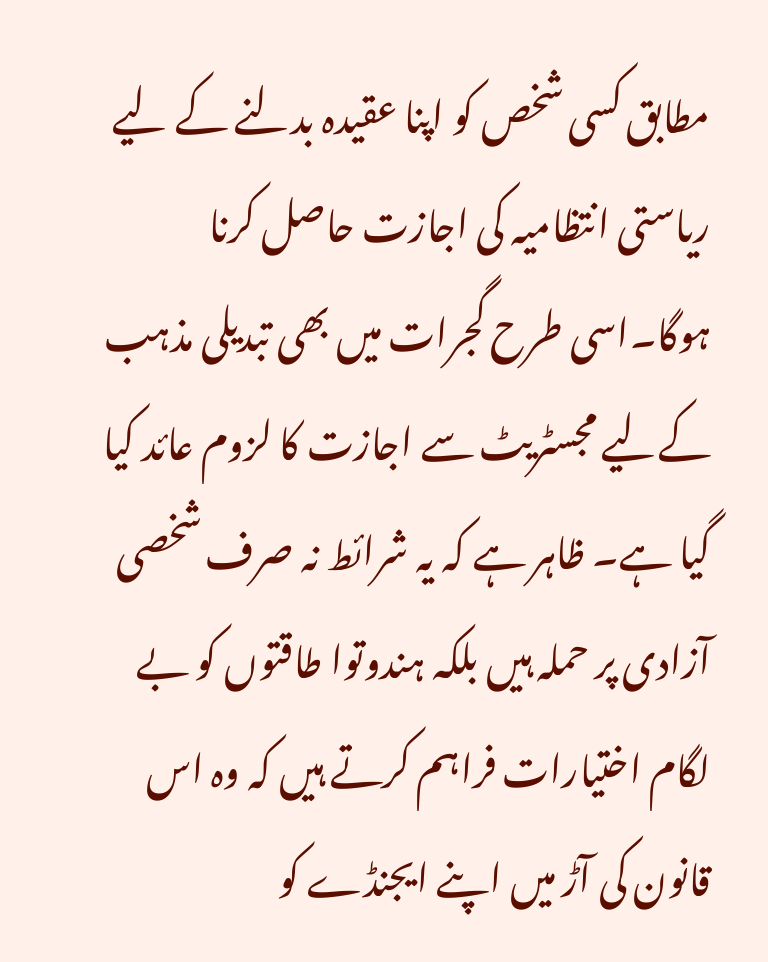مطابق کسی شخص کو اپنا عقیدہ بدلنے کے لیے ریاستی انتظامیہ کی اجازت حاصل کرنا ہوگا۔اسی طرح گجرات میں بھی تبدیلی مذہب کےلیے مجسٹریٹ سے اجازت کا لزوم عائد کیا گیا ہے۔ ظاہر ہے کہ یہ شرائط نہ صرف شخصی آزادی پر حملہ ہیں بلکہ ہندوتوا طاقتوں کو بے لگام اختیارات فراہم کرتے ہیں کہ وہ اس قانون کی آڑ میں اپنے ایجنڈے کو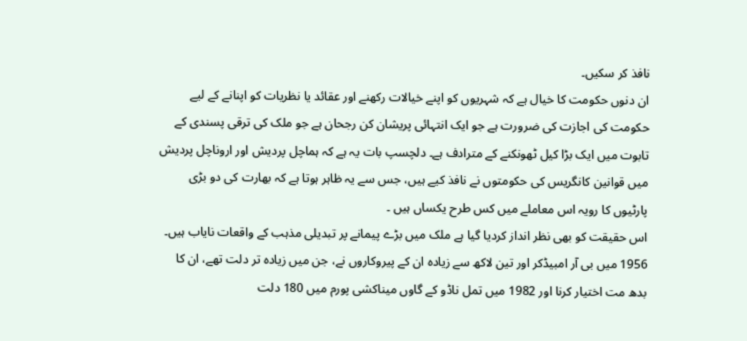نافذ کر سکیں۔
ان دنوں حکومت کا خیال ہے کہ شہریوں کو اپنے خیالات رکھنے اور عقائد یا نظریات کو اپنانے کے لیے حکومت کی اجازت کی ضرورت ہے جو ایک انتہائی پریشان کن رجحان ہے جو ملک کی ترقی پسندی کے تابوت میں ایک بڑا کیل ٹھونکنے کے مترادف ہے۔ دلچسپ بات یہ ہے کہ ہماچل پردیش اور اروناچل پردیش میں قوانین کانگریس کی حکومتوں نے نافذ کیے ہیں، جس سے یہ ظاہر ہوتا ہے کہ بھارت کی دو بڑی پارٹیوں کا رویہ اس معاملے میں کس طرح یکساں ہیں ۔
اس حقیقت کو بھی نظر انداز کردیا گیا ہے ملک میں بڑے پیمانے پر تبدیلی مذہب کے واقعات نایاب ہیں۔ 1956 میں بی آر امبیڈکر اور تین لاکھ سے زیادہ ان کے پیروکاروں نے، جن میں زیادہ تر دلت تھے، ان کا بدھ مت اختیار کرنا اور 1982 میں تمل ناڈو کے گاوں میناکشی پورم میں 180 دلت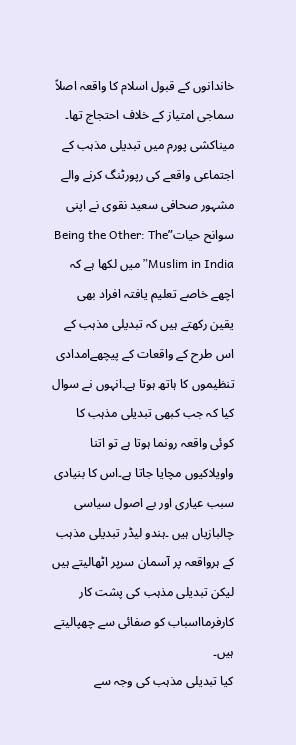خاندانوں کے قبول اسلام کا واقعہ اصلاً سماجی امتیاز کے خلاف احتجاج تھا۔ میناکشی پورم میں تبدیلی مذہب کے اجتماعی واقعے کی رپورٹنگ کرنے والے مشہور صحافی سعید نقوی نے اپنی سوانح حیات”Being the Other: The Muslim in India”میں لکھا ہے کہ اچھے خاصے تعلیم یافتہ افراد بھی یقین رکھتے ہیں کہ تبدیلی مذہب کے اس طرح کے واقعات کے پیچھےامدادی تنظیموں کا ہاتھ ہوتا ہے۔انہوں نے سوال کیا کہ جب کبھی تبدیلی مذہب کا کوئی واقعہ رونما ہوتا ہے تو اتنا واویلاکیوں مچایا جاتا ہے۔اس کا بنیادی سبب عیاری اور بے اصول سیاسی چالبازیاں ہیں ۔ہندو لیڈر تبدیلی مذہب کے ہرواقعہ پر آسمان سرپر اٹھالیتے ہیں لیکن تبدیلی مذہب کی پشت کار کارفرمااسباب کو صفائی سے چھپالیتے ہیں۔
کیا تبدیلی مذہب کی وجہ سے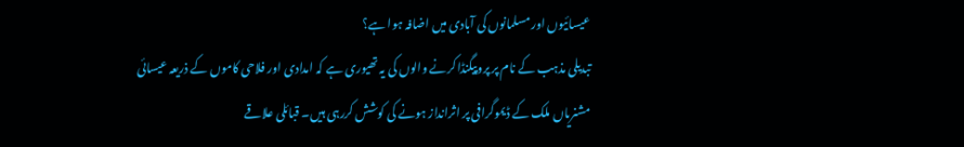عیسائیوں اور مسلمانوں کی آبادی میں اضافہ ہوا ہے؟
تبدیلی مذہب کے نام پر پروپیگنڈا کرنے والوں کی یہ تھیوری ہے کہ امدادی اور فلاحی کاموں کے ذریعہ عیسائی مشنریاں ملک کے ڈیموگرافی پر اثرانداز ہونے کی کوشش کررہی ہیں۔ قبائلی علاقے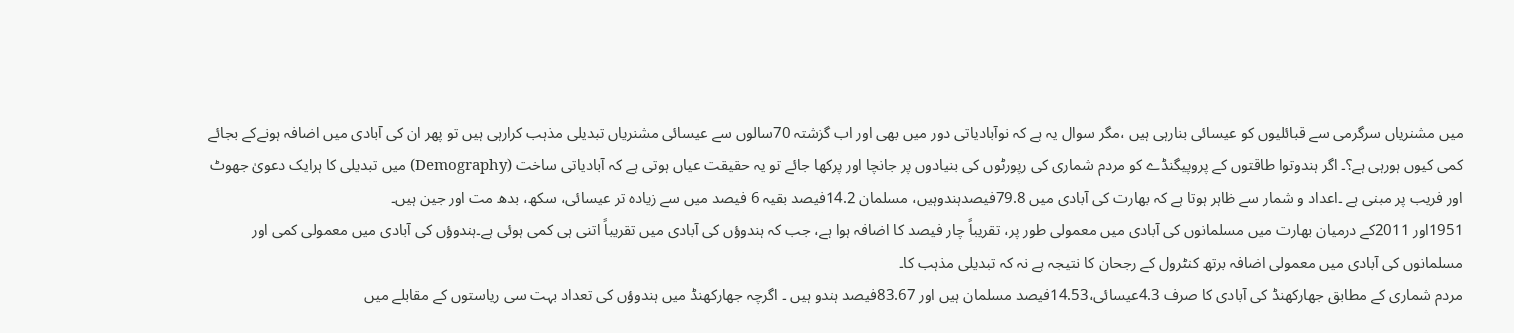میں مشنریاں سرگرمی سے قبائلیوں کو عیسائی بنارہی ہیں ،مگر سوال یہ ہے کہ نوآبادیاتی دور میں بھی اور اب گزشتہ 70سالوں سے عیسائی مشنریاں تبدیلی مذہب کرارہی ہیں تو پھر ان کی آبادی میں اضافہ ہونےکے بجائے کمی کیوں ہورہی ہے؟۔ اگر ہندوتوا طاقتوں کے پروپیگنڈے کو مردم شماری کی رپورٹوں کی بنیادوں پر جانچا اور پرکھا جائے تو یہ حقیقت عیاں ہوتی ہے کہ آبادیاتی ساخت (Demography) میں تبدیلی کا ہرایک دعویٰ جھوٹ اور فریب پر مبنی ہے ۔اعداد و شمار سے ظاہر ہوتا ہے کہ بھارت کی آبادی میں 79.8فیصدہندوہیں، مسلمان 14.2فیصد بقیہ 6 فیصد میں سے زیادہ تر عیسائی، سکھ، بدھ مت اور جین ہیں۔
1951اور 2011کے درمیان بھارت میں مسلمانوں کی آبادی میں معمولی طور پر، تقریباً چار فیصد کا اضافہ ہوا ہے، جب کہ ہندوؤں کی آبادی میں تقریباً اتنی ہی کمی ہوئی ہے۔ہندوؤں کی آبادی میں معمولی کمی اور مسلمانوں کی آبادی میں معمولی اضافہ برتھ کنٹرول کے رجحان کا نتیجہ ہے نہ کہ تبدیلی مذہب کا۔
مردم شماری کے مطابق جھارکھنڈ کی آبادی کا صرف 4.3عیسائی،14.53فیصد مسلمان ہیں اور 83.67فیصد ہندو ہیں ۔ اگرچہ جھارکھنڈ میں ہندوؤں کی تعداد بہت سی ریاستوں کے مقابلے میں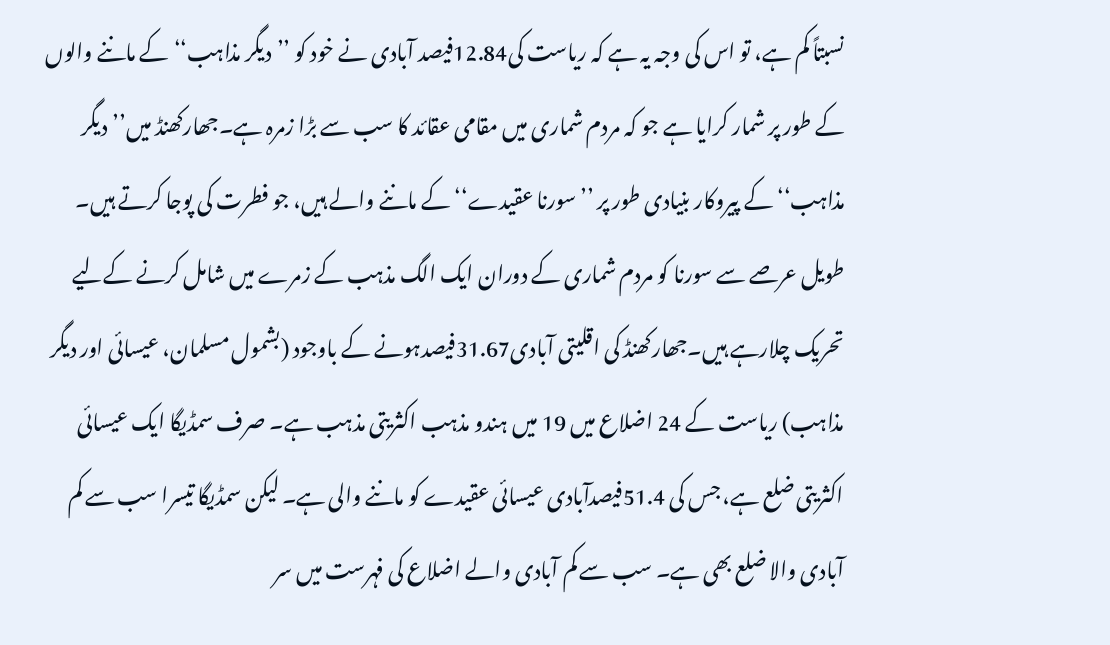نسبتاً کم ہے، تو اس کی وجہ یہ ہے کہ ریاست کی12.84فیصد آبادی نے خود کو ’’دیگر مذاہب‘‘کے ماننے والوں کے طور پر شمار کرایا ہے جو کہ مردم شماری میں مقامی عقائد کا سب سے بڑا زمرہ ہے۔جھارکھنڈ میں’’دیگر مذاہب‘‘ کے پیروکار بنیادی طور پر ’’سورنا عقیدے‘‘ کے ماننے والے ہیں، جو فطرت کی پوجا کرتے ہیں۔ طویل عرصے سے سورنا کو مردم شماری کے دوران ایک الگ مذہب کے زمرے میں شامل کرنے کےلیے تحریک چلارہے ہیں۔جھارکھنڈ کی اقلیتی آبادی31.67فیصدہونے کے باوجود (بشمول مسلمان، عیسائی اور دیگر مذاہب) ریاست کے 24 اضلاع میں 19 میں ہندو مذہب اکثریتی مذہب ہے۔ صرف سمڈیگا ایک عیسائی اکثریتی ضلع ہے، جس کی 51.4فیصدآبادی عیسائی عقیدے کو ماننے والی ہے۔ لیکن سمڈیگا تیسرا سب سے کم آبادی والا ضلع بھی ہے۔ سب سے کم آبادی والے اضلاع کی فہرست میں سر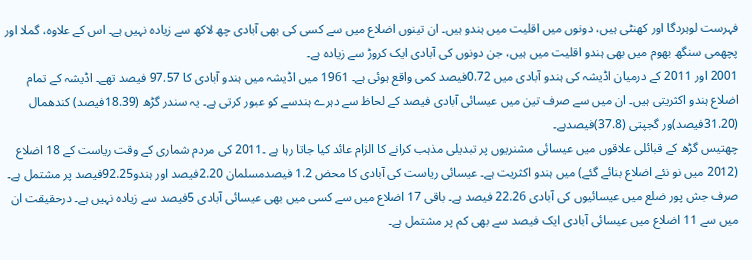فہرست لوہردگا اور کھنٹی ہیں، دونوں میں اقلیت میں ہندو ہیں۔ ان تینوں اضلاع میں سے کسی کی بھی آبادی چھ لاکھ سے زیادہ نہیں ہے۔ اس کے علاوہ، گملا اور پچھمی سنگھ بھوم میں بھی ہندو اقلیت میں ہیں، جن دونوں کی آبادی ایک کروڑ سے زیادہ ہے۔
2001 اور 2011 کے درمیان اڈیشہ کی ہندو آبادی میں 0.72فیصد کمی واقع ہوئی ہے۔ 1961 میں اڈیشہ میں ہندو آبادی کا 97.57 فیصد تھے۔ اڈیشہ کے تمام اضلاع ہندو اکثریتی ہیں۔ ان میں سے صرف تین میں عیسائی آبادی فیصد کے لحاظ سے دہرے ہندسے کو عبور کرتی ہے۔ یہ سندر گڑھ (18.39فیصد) کندھمال (31.20فیصد)ور گجپتی (37.8)فیصدہے۔
چھتیس گڑھ کے قبائلی علاقوں میں عیسائی مشنریوں پر تبدیلی مذہب کرانے کا الزام عائد کیا جاتا رہا ہے ۔2011 کی مردم شماری کے وقت ریاست کے 18 اضلاع (2012 میں نو نئے اضلاع بنائے گئے) میں ہندو اکثریت ہے۔ عیسائی ریاست کی آبادی کا محض 1.2 فیصدمسلمان 2.20فیصد اور ہندو92.25فیصد پر مشتمل ہے۔ صرف جش پور ضلع میں عیسائیوں کی آبادی 22.26 فیصد ہے۔ باقی 17 اضلاع میں سے کسی میں بھی عیسائی آبادی 5فیصد سے زیادہ نہیں ہے۔ درحقیقت ان میں سے 11 اضلاع میں عیسائی آبادی ایک فیصد سے بھی کم پر مشتمل ہے۔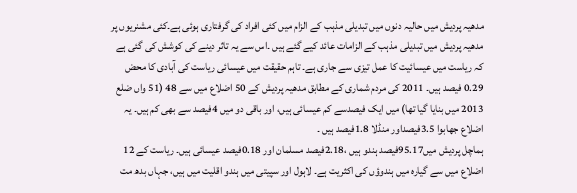مدھیہ پردیش میں حالیہ دنوں میں تبدیلی مذہب کے الزام میں کئی افراد کی گرفتاری ہوئی ہے۔کئی مشنریوں پر مدھیہ پردیش میں تبدیلی مذہب کے الزامات عائد کیے گئے ہیں ۔اس سے یہ تاثر دینے کی کوشش کی گئی ہے کہ ریاست میں عیسائیت کا عمل تیزی سے جاری ہے۔ تاہم حقیقت میں عیسائی ریاست کی آبادی کا محض 0.29 فیصد ہیں۔ 2011 کی مردم شماری کے مطابق مدھیہ پردیش کے 50 اضلاع میں سے 48 (51 واں ضلع 2013 میں بنایا گیا تھا) میں ایک فیصدسے کم عیسائی ہیں، اور باقی دو میں 4فیصد سے بھی کم ہیں۔ یہ اضلاع جھابوا 3.5فیصداور منڈلا 1.8فیصد ہیں ۔
ہماچل پردیش میں95.17فیصد ہندو ہیں ،2.18فیصد مسلمان اور 0.18فیصد عیسائی ہیں۔ ریاست کے 12 اضلاع میں سے گیارہ میں ہندوؤں کی اکثریت ہے۔ لاہول اور سپیتی میں ہندو اقلیت میں ہیں، جہاں بدھ مت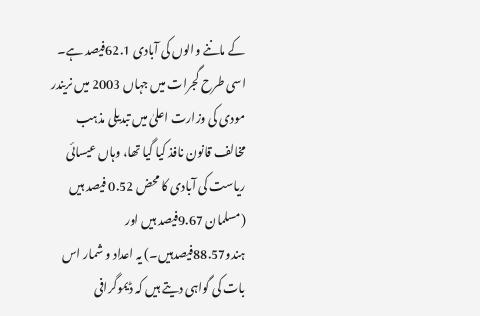کے ماننے والوں کی آبادی 62.1فیصد ہے۔ اسی طرح گجرات میں جہاں 2003 میں نریندر مودی کی وزارت اعلیٰ میں تبدیلی مذہب مخالف قانون نافذ کیا گیا تھا، وہاں عیسائی ریاست کی آبادی کا محض 0.52 فیصد ہیں (مسلمان 9.67فیصد ہیں اور ہندو88.57فیصدہیں۔) یہ اعداد و شمار اس بات کی گواہی دیتے ہیں کہ ڈیموگرافی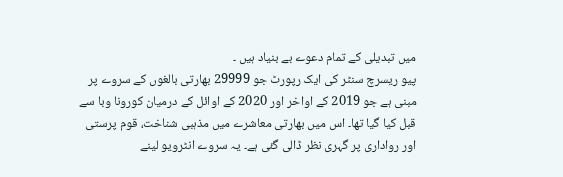میں تبدیلی کے تمام دعوے بے بنیاد ہیں ۔
پیو ریسرچ سنٹر کی ایک رپورٹ جو 29999 بھارتی بالغوں کے سروے پر مبنی ہے جو 2019 کے اواخر اور 2020 کے اوائل کے درمیان کورونا وبا سے قبل کیا گیا تھا۔ اس میں بھارتی معاشرے میں مذہبی شناخت، قوم پرستی اور رواداری پر گہری نظر ڈالی گئی ہے۔ یہ سروے انٹرویو لینے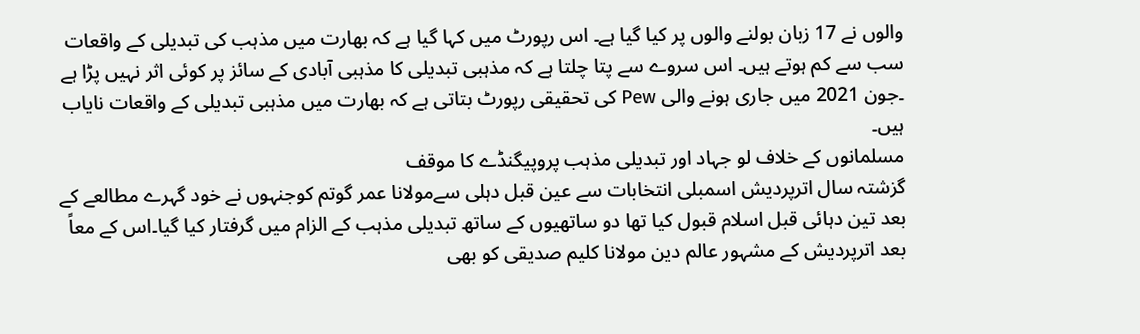والوں نے 17 زبان بولنے والوں پر کیا گیا ہے۔ اس رپورٹ میں کہا گیا ہے کہ بھارت میں مذہب کی تبدیلی کے واقعات سب سے کم ہوتے ہیں۔ اس سروے سے پتا چلتا ہے کہ مذہبی تبدیلی کا مذہبی آبادی کے سائز پر کوئی اثر نہیں پڑا ہے ۔جون 2021 میں جاری ہونے والی Pew کی تحقیقی رپورٹ بتاتی ہے کہ بھارت میں مذہبی تبدیلی کے واقعات نایاب ہیں۔
مسلمانوں کے خلاف لو جہاد اور تبدیلی مذہب پروپیگنڈے کا موقف
گزشتہ سال اترپردیش اسمبلی انتخابات سے عین قبل دہلی سےمولانا عمر گوتم کوجنہوں نے خود گہرے مطالعے کے بعد تین دہائی قبل اسلام قبول کیا تھا دو ساتھیوں کے ساتھ تبدیلی مذہب کے الزام میں گرفتار کیا گیا۔اس کے معاً بعد اترپردیش کے مشہور عالم دین مولانا کلیم صدیقی کو بھی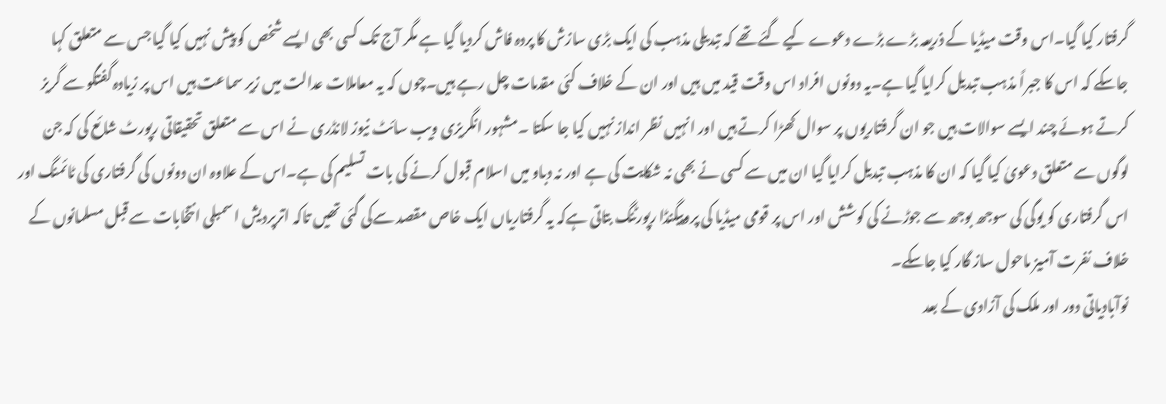گرفتار کیا گیا۔اس وقت میڈیا کے ذریعہ بڑے بڑے دعوے کیے گئے تھے کہ تبدیلی مذہب کی ایک بڑی سازش کا پردہ فاش کردیا گیا ہے مگر آج تک کسی بھی ایسے شخص کو پیش نہیں کیا گیا جس سے متعلق کہا جاسکے کہ اس کا جبراً مذہب تبدیل کرایا گیا ہے۔یہ دونوں افراد اس وقت قید میں ہیں اور ان کے خلاف کئی مقدمات چل رہے ہیں۔چوں کہ یہ معاملات عدالت میں زیر سماعت ہیں اس پر زیادہ گفتگو سے گریز کرتے ہوئے چند ایسے سوالات ہیں جو ان گرفتاریوں پر سوال کھڑا کرتے ہیں اور انہیں نظر انداز نہیں کیا جا سکتا ۔مشہور انگریزی ویب سائٹ نیوز لانڈری نے اس سے متعلق تحقیقاتی رپورٹ شائع کی کہ جن لوگوں سے متعلق دعویٰ کیا گیا کہ ان کا مذہب تبدیل کرایا گیا ان میں سے کسی نے بھی نہ شکایت کی ہے اور نہ دباو میں اسلام قبول کرنے کی بات تسلیم کی ہے۔اس کے علاوہ ان دونوں کی گرفتاری کی ٹائمنگ اور اس گرفتاری کو یوگی کی سوجھ بوجھ سے جوڑنے کی کوشش اور اس پر قومی میڈیا کی پروپیگنڈا رپورٹنگ بتاتی ہےکہ یہ گرفتاریاں ایک خاص مقصد سےکی گئی تھیں تاکہ اترپردیش اسمبلی انتخابات سے قبل مسلمانوں کے خلاف نفرت آمیز ماحول ساز گار کیا جاسکے۔
نوآبادیاتی دور اور ملک کی آزادی کے بعد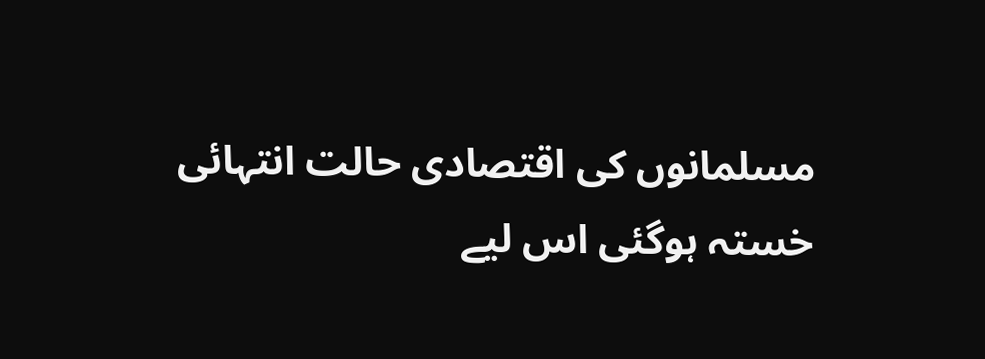مسلمانوں کی اقتصادی حالت انتہائی خستہ ہوگئی اس لیے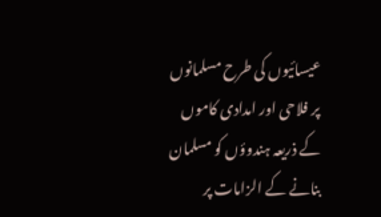عیسائیوں کی طرح مسلمانوں پر فلاحی اور امدادی کاموں کے ذریعہ ہندوؤں کو مسلمان بنانے کے الزامات پر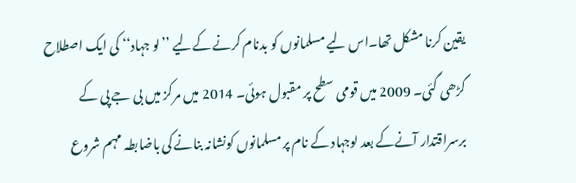یقین کرنا مشکل تھا۔اس لیے مسلمانوں کو بدنام کرنے کےلیے ’’لو جہاد‘‘ کی ایک اصطلاح گڑھی گئی۔ 2009 میں قومی سطح پر مقبول ہوئی۔ 2014 میں مرکز میں بی جے پی کے برسراقتدار آنےکے بعد لوجہاد کے نام پر مسلمانوں کونشانہ بنانے کی باضابطہ مہم شروع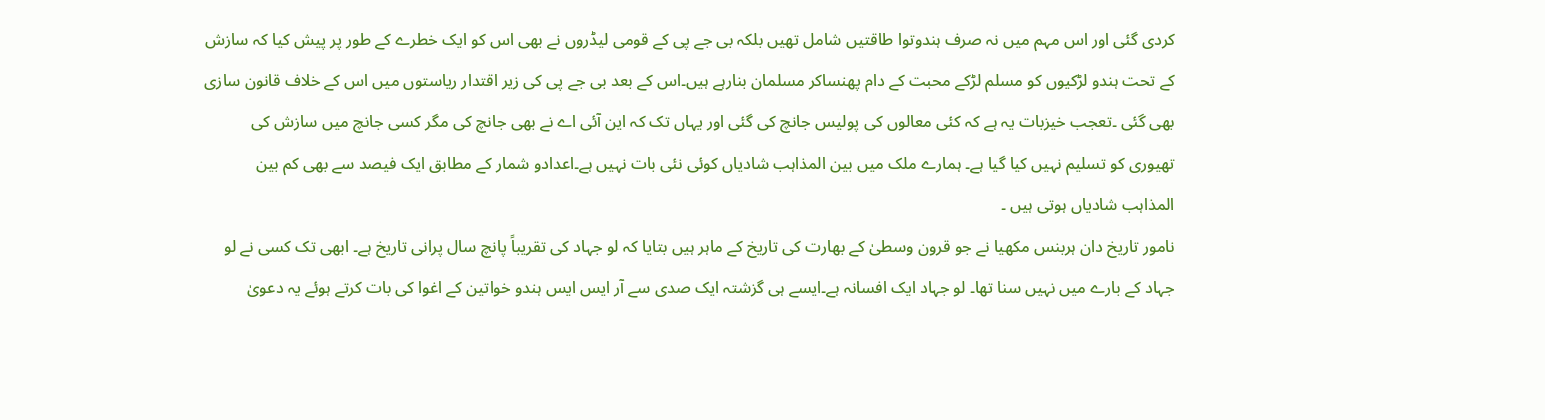کردی گئی اور اس مہم میں نہ صرف ہندوتوا طاقتیں شامل تھیں بلکہ بی جے پی کے قومی لیڈروں نے بھی اس کو ایک خطرے کے طور پر پیش کیا کہ سازش کے تحت ہندو لڑکیوں کو مسلم لڑکے محبت کے دام پھنساکر مسلمان بنارہے ہیں۔اس کے بعد بی جے پی کی زیر اقتدار ریاستوں میں اس کے خلاف قانون سازی بھی گئی ۔تعجب خیزبات یہ ہے کہ کئی معالوں کی پولیس جانچ کی گئی اور یہاں تک کہ این آئی اے نے بھی جانچ کی مگر کسی جانچ میں سازش کی تھیوری کو تسلیم نہیں کیا گیا ہے۔ ہمارے ملک میں بین المذاہب شادیاں کوئی نئی بات نہیں ہے۔اعدادو شمار کے مطابق ایک فیصد سے بھی کم بین المذاہب شادیاں ہوتی ہیں ۔
نامور تاریخ دان ہربنس مکھیا نے جو قرون وسطیٰ کے بھارت کی تاریخ کے ماہر ہیں بتایا کہ لو جہاد کی تقریباً پانچ سال پرانی تاریخ ہے۔ ابھی تک کسی نے لو جہاد کے بارے میں نہیں سنا تھا۔ لو جہاد ایک افسانہ ہے۔ایسے ہی گزشتہ ایک صدی سے آر ایس ایس ہندو خواتین کے اغوا کی بات کرتے ہوئے یہ دعویٰ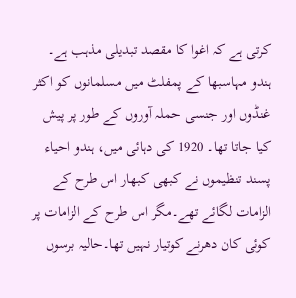کرتی ہے کہ اغوا کا مقصد تبدیلی مذہب ہے۔ ہندو مہاسبھا کے پمفلٹ میں مسلمانوں کو اکثر غنڈوں اور جنسی حملہ آوروں کے طور پر پیش کیا جاتا تھا۔ 1920 کی دہائی میں، ہندو احیاء پسند تنظیموں نے کبھی کبھار اس طرح کے الزامات لگائے تھے۔مگر اس طرح کے الزامات پر کوئی کان دھرنے کوتیار نہیں تھا۔حالیہ برسوں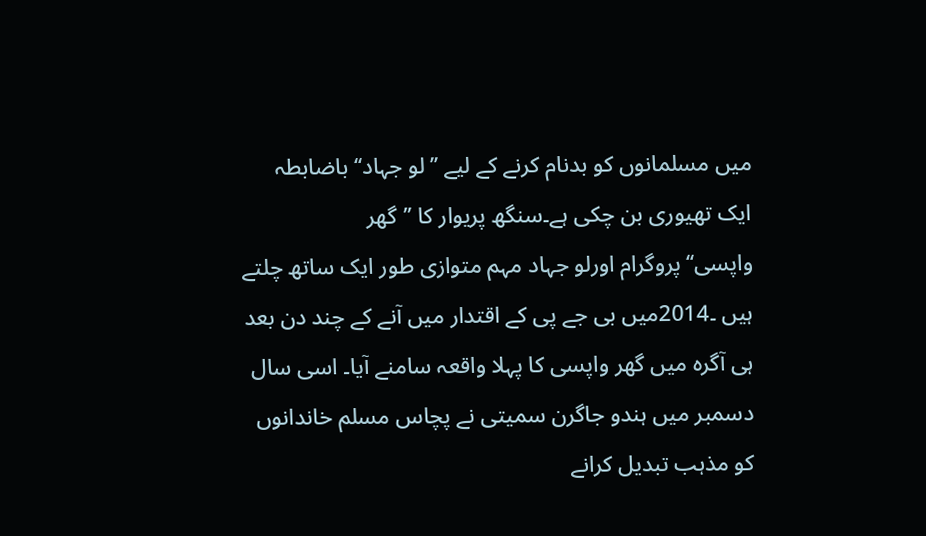میں مسلمانوں کو بدنام کرنے کے لیے ’’لو جہاد‘‘ باضابطہ ایک تھیوری بن چکی ہے۔سنگھ پریوار کا ’’گھر واپسی‘‘پروگرام اورلو جہاد مہم متوازی طور ایک ساتھ چلتے ہیں ۔2014میں بی جے پی کے اقتدار میں آنے کے چند دن بعد ہی آگرہ میں گھر واپسی کا پہلا واقعہ سامنے آیا۔ اسی سال دسمبر میں ہندو جاگرن سمیتی نے پچاس مسلم خاندانوں کو مذہب تبدیل کرانے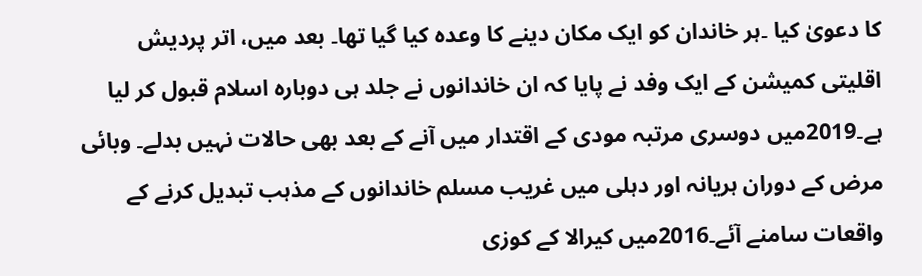کا دعویٰ کیا ۔ہر خاندان کو ایک مکان دینے کا وعدہ کیا گیا تھا۔ بعد میں، اتر پردیش اقلیتی کمیشن کے ایک وفد نے پایا کہ ان خاندانوں نے جلد ہی دوبارہ اسلام قبول کر لیا ہے۔2019میں دوسری مرتبہ مودی کے اقتدار میں آنے کے بعد بھی حالات نہیں بدلے۔ وبائی مرض کے دوران ہریانہ اور دہلی میں غریب مسلم خاندانوں کے مذہب تبدیل کرنے کے واقعات سامنے آئے۔2016میں کیرالا کے کوزی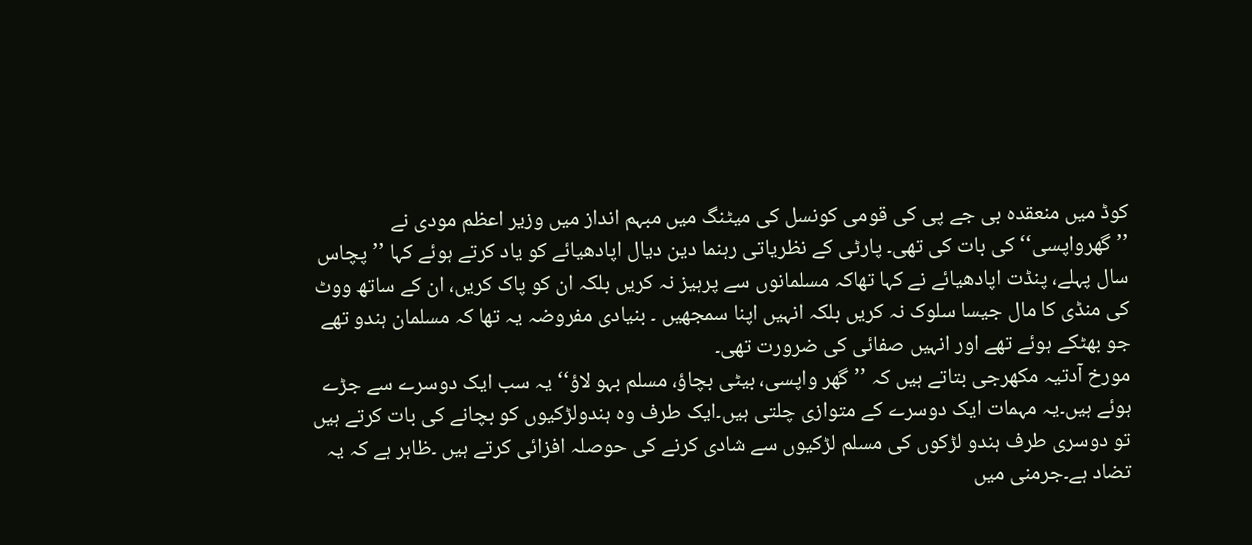کوڈ میں منعقدہ بی جے پی کی قومی کونسل کی میٹنگ میں مبہم انداز میں وزیر اعظم مودی نے ’’گھرواپسی‘‘ کی بات کی تھی۔ پارٹی کے نظریاتی رہنما دین دیال اپادھیائے کو یاد کرتے ہوئے کہا ’’پچاس سال پہلے، پنڈت اپادھیائے نے کہا تھاکہ مسلمانوں سے پرہیز نہ کریں بلکہ ان کو پاک کریں، ان کے ساتھ ووٹ کی منڈی کا مال جیسا سلوک نہ کریں بلکہ انہیں اپنا سمجھیں ۔ بنیادی مفروضہ یہ تھا کہ مسلمان ہندو تھے جو بھٹکے ہوئے تھے اور انہیں صفائی کی ضرورت تھی۔
مورخ آدتیہ مکھرجی بتاتے ہیں کہ ’’گھر واپسی، بیٹی بچاؤ، مسلم بہو لاؤ‘‘ یہ سب ایک دوسرے سے جڑے ہوئے ہیں۔یہ مہمات ایک دوسرے کے متوازی چلتی ہیں۔ایک طرف وہ ہندولڑکیوں کو بچانے کی بات کرتے ہیں تو دوسری طرف ہندو لڑکوں کی مسلم لڑکیوں سے شادی کرنے کی حوصلہ افزائی کرتے ہیں ۔ظاہر ہے کہ یہ تضاد ہے۔جرمنی میں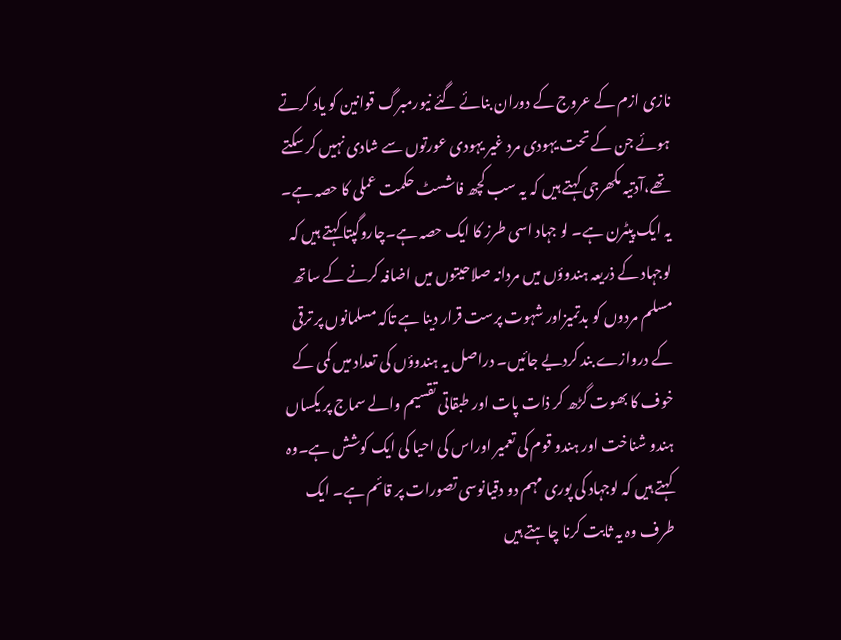نازی ازم کے عروج کے دوران بنائے گئے نیورمبرگ قوانین کو یاد کرتے ہوئے جن کے تحت یہودی مرد غیر یہودی عورتوں سے شادی نہیں کر سکتے تھے،آدتیہ مکھرجی کہتے ہیں کہ یہ سب کچھ فاشسٹ حکمت عملی کا حصہ ہے۔ یہ ایک پیٹرن ہے۔ لو جہاد اسی طرز کا ایک حصہ ہے۔چاروگپتا کہتے ہیں کہ لوجہاد کے ذریعہ ہندوؤں میں مردانہ صلاحیتوں میں اضافہ کرنے کے ساتھ مسلم مردوں کو بدتمیزاور شہوت پرست قرار دینا ہے تاکہ مسلمانوں پر ترقی کے دروازے بند کردیے جائیں۔ دراصل یہ ہندوؤں کی تعداد میں کمی کے خوف کا بھوت گڑھ کر ذات پات اور طبقاتی تقسیم والے سماج پر یکساں ہندو شناخت اور ہندو قوم کی تعمیر اوراس کی احیا کی ایک کوشش ہے۔وہ کہتے ہیں کہ لوجہاد کی پوری مہم دو دقیانوسی تصورات پر قائم ہے۔ ایک طرف وہ یہ ثابت کرنا چاہتے ہیں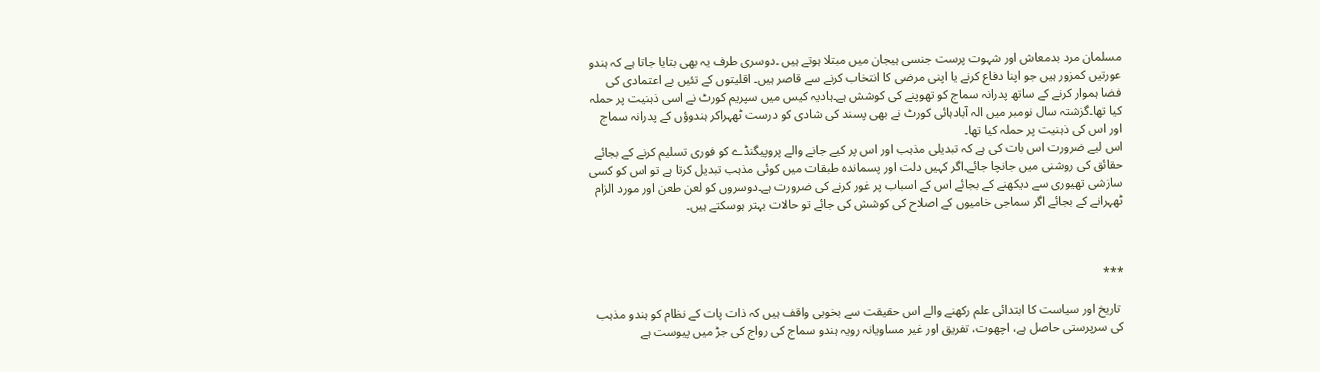مسلمان مرد بدمعاش اور شہوت پرست جنسی ہیجان میں مبتلا ہوتے ہیں ۔دوسری طرف یہ بھی بتایا جاتا ہے کہ ہندو عورتیں کمزور ہیں جو اپنا دفاع کرنے یا اپنی مرضی کا انتخاب کرنے سے قاصر ہیں۔ اقلیتوں کے تئیں بے اعتمادی کی فضا ہموار کرنے کے ساتھ پدرانہ سماج کو تھوپنے کی کوشش ہے۔ہادیہ کیس میں سپریم کورٹ نے اسی ذہنیت پر حملہ کیا تھا۔گزشتہ سال نومبر میں الہ آبادہائی کورٹ نے بھی پسند کی شادی کو درست ٹھہراکر ہندوؤں کے پدرانہ سماج اور اس کی ذہنیت پر حملہ کیا تھا۔
اس لیے ضرورت اس بات کی ہے کہ تبدیلی مذہب اور اس پر کیے جانے والے پروپیگنڈے کو فوری تسلیم کرنے کے بجائے حقائق کی روشنی میں جانچا جائے۔اگر کہیں دلت اور پسماندہ طبقات میں کوئی مذہب تبدیل کرتا ہے تو اس کو کسی سازشی تھیوری سے دیکھنے کے بجائے اس کے اسباب پر غور کرنے کی ضرورت ہے۔دوسروں کو لعن طعن اور مورد الزام ٹھہرانے کے بجائے اگر سماجی خامیوں کے اصلاح کی کوشش کی جائے تو حالات بہتر ہوسکتے ہیں۔



***

 تاریخ اور سیاست کا ابتدائی علم رکھنے والے اس حقیقت سے بخوبی واقف ہیں کہ ذات پات کے نظام کو ہندو مذہب کی سرپرستی حاصل ہے، اچھوت، تفریق اور غیر مساویانہ رویہ ہندو سماج کی رواج کی جڑ میں پیوست ہے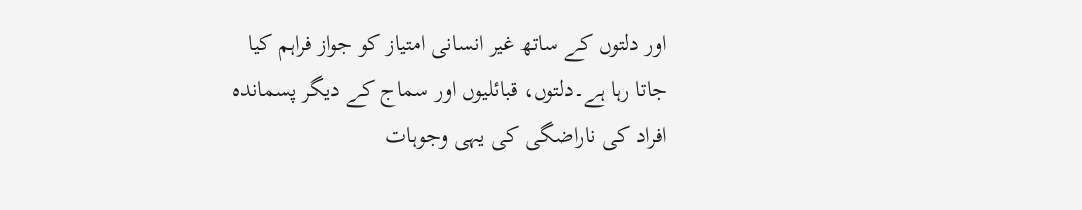اور دلتوں کے ساتھ غیر انسانی امتیاز کو جواز فراہم کیا جاتا رہا ہے۔دلتوں، قبائلیوں اور سماج کے دیگر پسماندہ افراد کی ناراضگی کی یہی وجوہات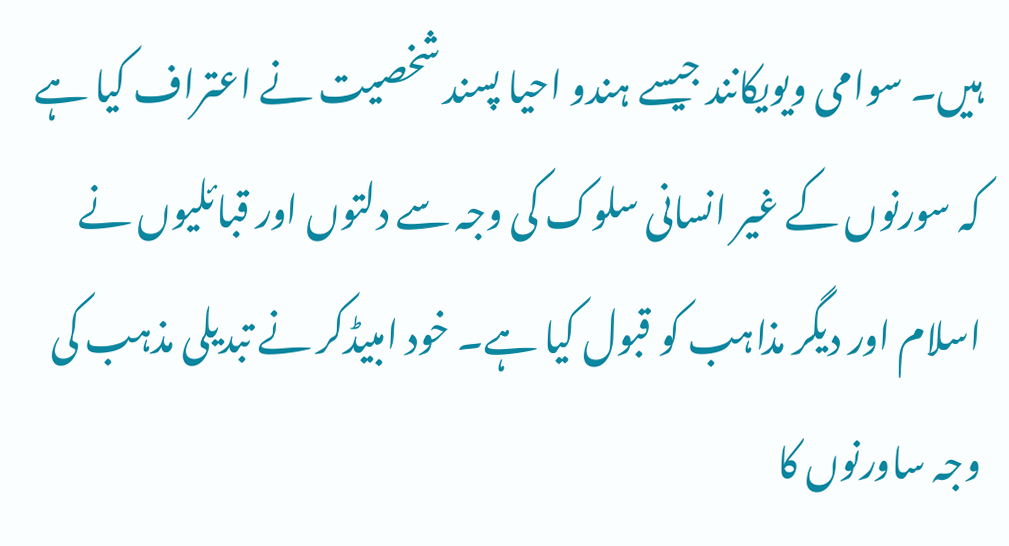ہیں۔ سوامی ویویکانند جیسے ہندو احیا پسند شخصیت نے اعتراف کیا ہے کہ سورنوں کے غیر انسانی سلوک کی وجہ سے دلتوں اور قبائلیوں نے اسلام اور دیگر مذاہب کو قبول کیا ہے۔ خود امبیڈکر نے تبدیلی مذہب کی وجہ ساورنوں کا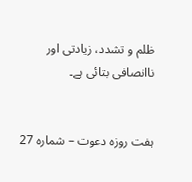ظلم و تشدد، زیادتی اور ناانصافی بتائی ہے۔


ہفت روزہ دعوت – شمارہ 27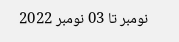نومبر تا 03 نومبر 2022